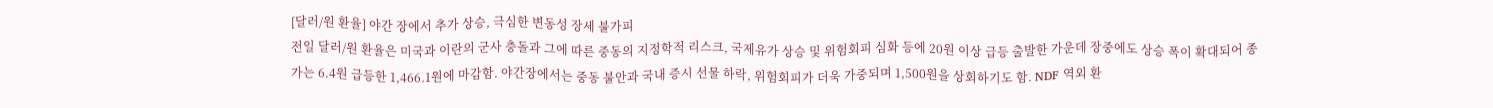[달러/원 환율] 야간 장에서 추가 상승, 극심한 변동성 장세 불가피
전일 달러/원 환율은 미국과 이란의 군사 충돌과 그에 따른 중동의 지정학적 리스크, 국제유가 상승 및 위험회피 심화 등에 20원 이상 급등 출발한 가운데 장중에도 상승 폭이 확대되어 종가는 6.4원 급등한 1,466.1원에 마감함. 야간장에서는 중동 불안과 국내 증시 선물 하락, 위험회피가 더욱 가중되며 1,500원을 상회하기도 함. NDF 역외 환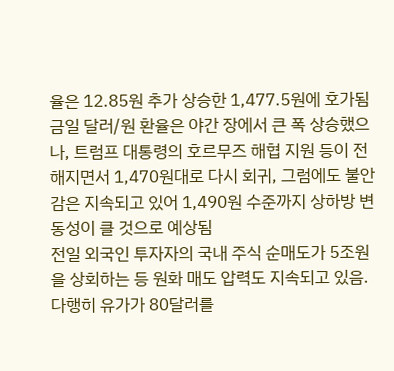율은 12.85원 추가 상승한 1,477.5원에 호가됨
금일 달러/원 환율은 야간 장에서 큰 폭 상승했으나, 트럼프 대통령의 호르무즈 해협 지원 등이 전해지면서 1,470원대로 다시 회귀, 그럼에도 불안감은 지속되고 있어 1,490원 수준까지 상하방 변동성이 클 것으로 예상됨
전일 외국인 투자자의 국내 주식 순매도가 5조원을 상회하는 등 원화 매도 압력도 지속되고 있음. 다행히 유가가 80달러를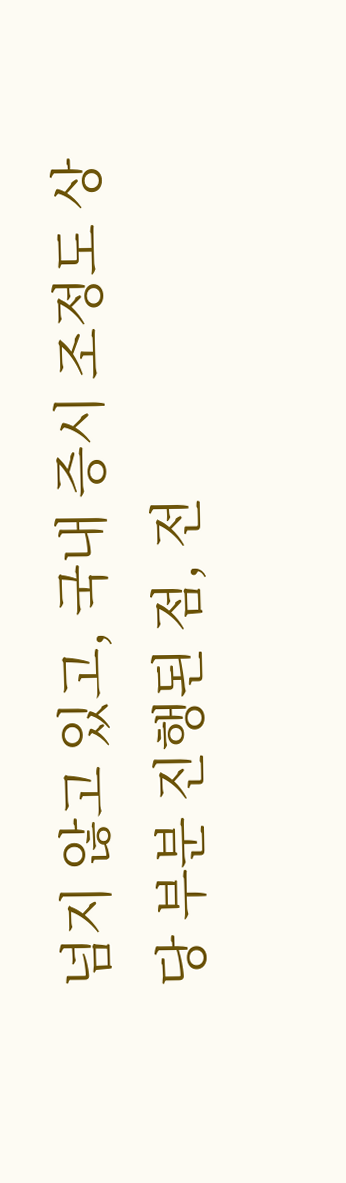넘지 않고 있고, 국내 증시 조정도 상당 부분 진행된 점, 전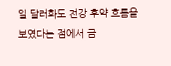일 달러화도 전강 후약 흐름을 보였다는 점에서 금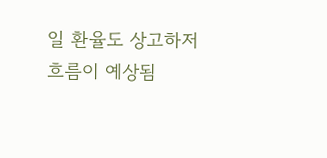일 환율도 상고하저 흐름이 예상됨